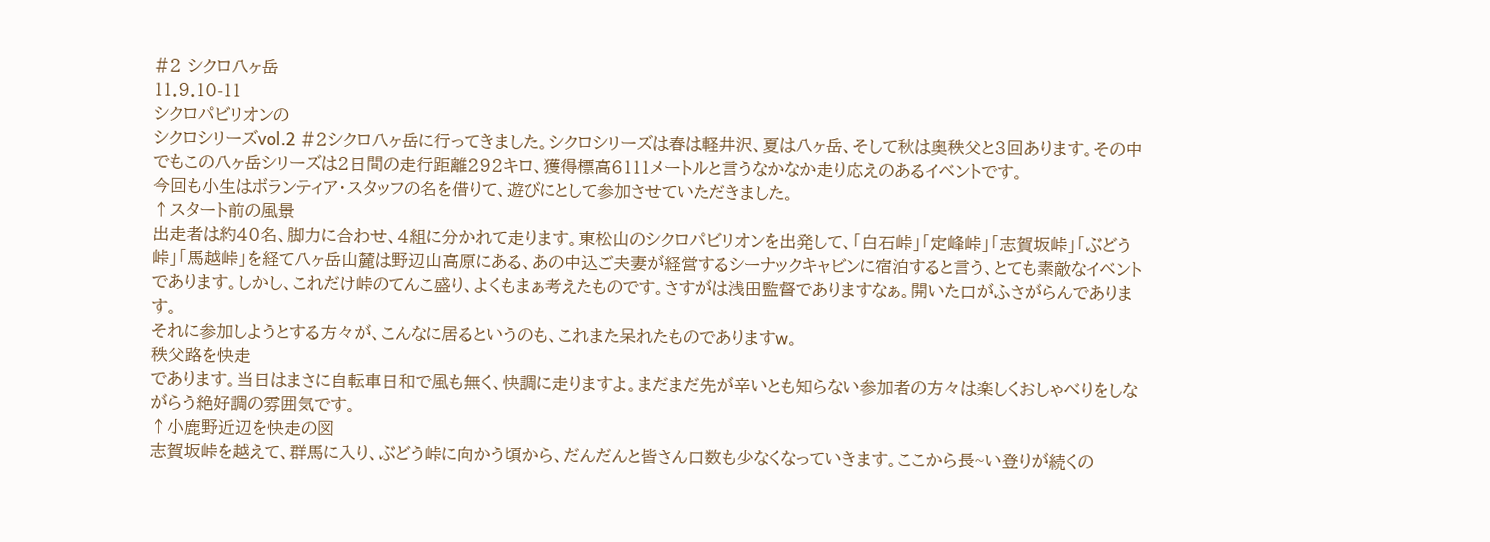#2 シクロ八ヶ岳
11.9.10-11
シクロパビリオンの
シクロシリーズvol.2 #2シクロ八ヶ岳に行ってきました。シクロシリーズは春は軽井沢、夏は八ヶ岳、そして秋は奥秩父と3回あります。その中でもこの八ヶ岳シリーズは2日間の走行距離292キロ、獲得標高6111メートルと言うなかなか走り応えのあるイベントです。
今回も小生はボランティア・スタッフの名を借りて、遊びにとして参加させていただきました。
↑スタート前の風景
出走者は約40名、脚力に合わせ、4組に分かれて走ります。東松山のシクロパビリオンを出発して、「白石峠」「定峰峠」「志賀坂峠」「ぶどう峠」「馬越峠」を経て八ヶ岳山麓は野辺山高原にある、あの中込ご夫妻が経営するシーナックキャビンに宿泊すると言う、とても素敵なイベントであります。しかし、これだけ峠のてんこ盛り、よくもまぁ考えたものです。さすがは浅田監督でありますなぁ。開いた口がふさがらんであります。
それに参加しようとする方々が、こんなに居るというのも、これまた呆れたものでありますw。
秩父路を快走
であります。当日はまさに自転車日和で風も無く、快調に走りますよ。まだまだ先が辛いとも知らない参加者の方々は楽しくおしゃべりをしながらう絶好調の雰囲気です。
↑小鹿野近辺を快走の図
志賀坂峠を越えて、群馬に入り、ぶどう峠に向かう頃から、だんだんと皆さん口数も少なくなっていきます。ここから長~い登りが続くの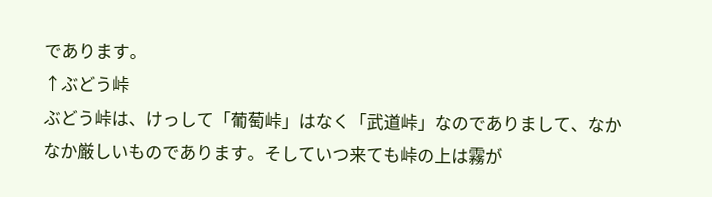であります。
↑ぶどう峠
ぶどう峠は、けっして「葡萄峠」はなく「武道峠」なのでありまして、なかなか厳しいものであります。そしていつ来ても峠の上は霧が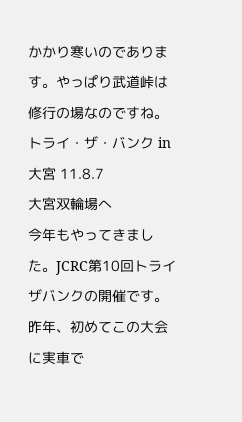かかり寒いのであります。やっぱり武道峠は修行の場なのですね。
トライ・ザ・バンク in 大宮 11.8.7
大宮双輪場へ
今年もやってきました。JCRC第10回トライザバンクの開催です。昨年、初めてこの大会に実車で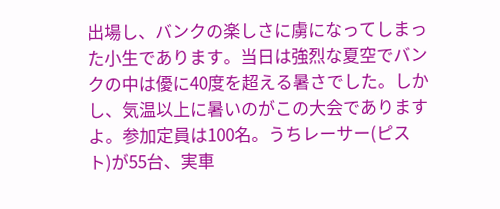出場し、バンクの楽しさに虜になってしまった小生であります。当日は強烈な夏空でバンクの中は優に40度を超える暑さでした。しかし、気温以上に暑いのがこの大会でありますよ。参加定員は100名。うちレーサー(ピスト)が55台、実車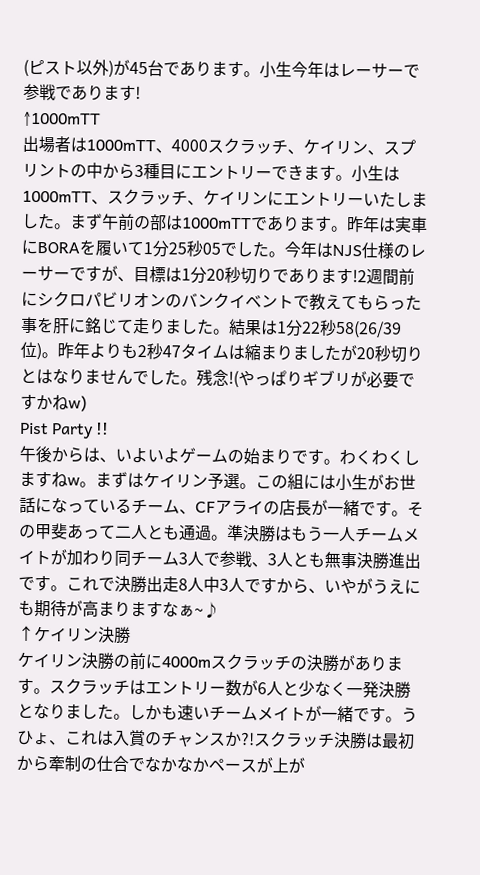(ピスト以外)が45台であります。小生今年はレーサーで参戦であります!
↑1000mTT
出場者は1000mTT、4000スクラッチ、ケイリン、スプリントの中から3種目にエントリーできます。小生は1000mTT、スクラッチ、ケイリンにエントリーいたしました。まず午前の部は1000mTTであります。昨年は実車にBORAを履いて1分25秒05でした。今年はNJS仕様のレーサーですが、目標は1分20秒切りであります!2週間前にシクロパビリオンのバンクイベントで教えてもらった事を肝に銘じて走りました。結果は1分22秒58(26/39位)。昨年よりも2秒47タイムは縮まりましたが20秒切りとはなりませんでした。残念!(やっぱりギブリが必要ですかねw)
Pist Party !!
午後からは、いよいよゲームの始まりです。わくわくしますねw。まずはケイリン予選。この組には小生がお世話になっているチーム、CFアライの店長が一緒です。その甲斐あって二人とも通過。準決勝はもう一人チームメイトが加わり同チーム3人で参戦、3人とも無事決勝進出です。これで決勝出走8人中3人ですから、いやがうえにも期待が高まりますなぁ~♪
↑ケイリン決勝
ケイリン決勝の前に4000mスクラッチの決勝があります。スクラッチはエントリー数が6人と少なく一発決勝となりました。しかも速いチームメイトが一緒です。うひょ、これは入賞のチャンスか?!スクラッチ決勝は最初から牽制の仕合でなかなかペースが上が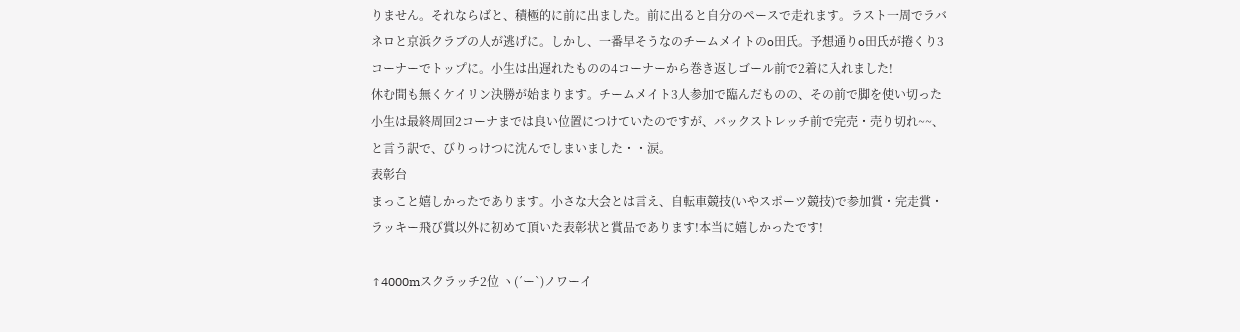りません。それならばと、積極的に前に出ました。前に出ると自分のペースで走れます。ラスト一周でラバネロと京浜クラブの人が逃げに。しかし、一番早そうなのチームメイトのo田氏。予想通りo田氏が捲くり3コーナーでトップに。小生は出遅れたものの4コーナーから巻き返しゴール前で2着に入れました!
休む間も無くケイリン決勝が始まります。チームメイト3人参加で臨んだものの、その前で脚を使い切った小生は最終周回2コーナまでは良い位置につけていたのですが、バックストレッチ前で完売・売り切れ~~、と言う訳で、びりっけつに沈んでしまいました・・涙。
表彰台
まっこと嬉しかったであります。小さな大会とは言え、自転車競技(いやスポーツ競技)で参加賞・完走賞・ラッキー飛び賞以外に初めて頂いた表彰状と賞品であります!本当に嬉しかったです!

↑4000mスクラッチ2位 ヽ(´ー`)ノワーイ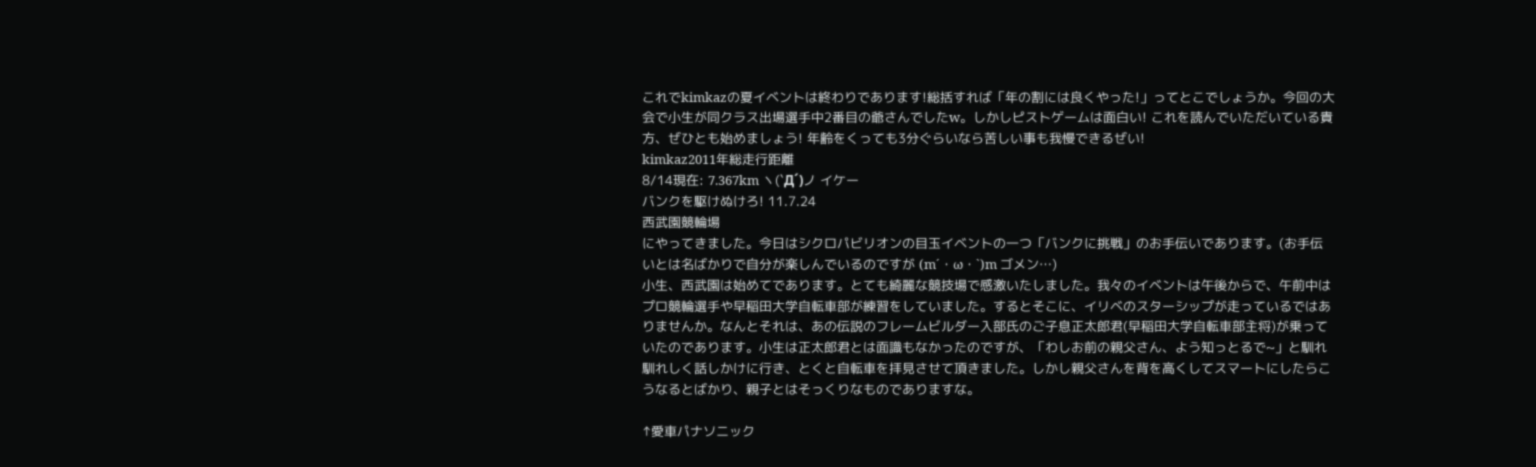これでkimkazの夏イベントは終わりであります!総括すれば「年の割には良くやった!」ってとこでしょうか。今回の大会で小生が同クラス出場選手中2番目の爺さんでしたw。しかしピストゲームは面白い! これを読んでいただいている貴方、ぜひとも始めましょう! 年齢をくっても3分ぐらいなら苦しい事も我慢できるぜい!
kimkaz2011年総走行距離
8/14現在: 7.367km ヽ(`Д´)ノ イケー
バンクを駆けぬけろ! 11.7.24
西武園競輪場
にやってきました。今日はシクロパビリオンの目玉イベントの一つ「バンクに挑戦」のお手伝いであります。(お手伝いとは名ばかりで自分が楽しんでいるのですが (m´・ω・`)m ゴメン…)
小生、西武園は始めてであります。とても綺麗な競技場で感激いたしました。我々のイベントは午後からで、午前中はプロ競輪選手や早稲田大学自転車部が練習をしていました。するとそこに、イリベのスターシップが走っているではありませんか。なんとそれは、あの伝説のフレームビルダー入部氏のご子息正太郎君(早稲田大学自転車部主将)が乗っていたのであります。小生は正太郎君とは面識もなかったのですが、「わしお前の親父さん、よう知っとるで~」と馴れ馴れしく話しかけに行き、とくと自転車を拝見させて頂きました。しかし親父さんを背を高くしてスマートにしたらこうなるとばかり、親子とはそっくりなものでありますな。

↑愛車パナソニック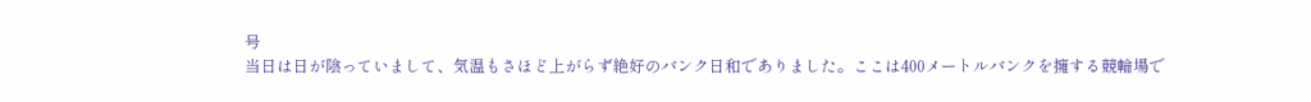号
当日は日が陰っていまして、気温もさほど上がらず絶好のバンク日和でありました。ここは400メートルバンクを擁する競輪場で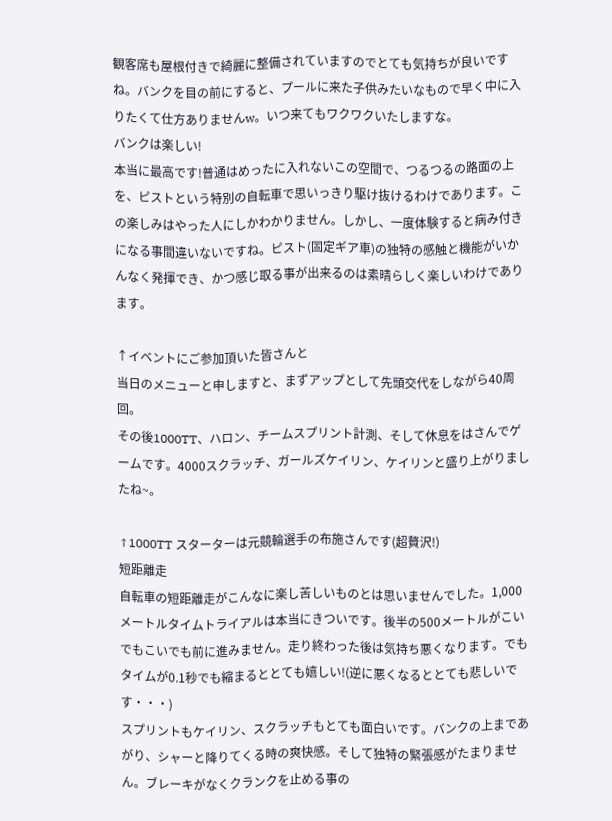観客席も屋根付きで綺麗に整備されていますのでとても気持ちが良いですね。バンクを目の前にすると、プールに来た子供みたいなもので早く中に入りたくて仕方ありませんw。いつ来てもワクワクいたしますな。
バンクは楽しい!
本当に最高です!普通はめったに入れないこの空間で、つるつるの路面の上を、ピストという特別の自転車で思いっきり駆け抜けるわけであります。この楽しみはやった人にしかわかりません。しかし、一度体験すると病み付きになる事間違いないですね。ピスト(固定ギア車)の独特の感触と機能がいかんなく発揮でき、かつ感じ取る事が出来るのは素晴らしく楽しいわけであります。

↑イベントにご参加頂いた皆さんと
当日のメニューと申しますと、まずアップとして先頭交代をしながら40周回。
その後1000TT、ハロン、チームスプリント計測、そして休息をはさんでゲームです。4000スクラッチ、ガールズケイリン、ケイリンと盛り上がりましたね~。

↑1000TT スターターは元競輪選手の布施さんです(超贅沢!)
短距離走
自転車の短距離走がこんなに楽し苦しいものとは思いませんでした。1,000メートルタイムトライアルは本当にきついです。後半の500メートルがこいでもこいでも前に進みません。走り終わった後は気持ち悪くなります。でもタイムが0.1秒でも縮まるととても嬉しい!(逆に悪くなるととても悲しいです・・・)
スプリントもケイリン、スクラッチもとても面白いです。バンクの上まであがり、シャーと降りてくる時の爽快感。そして独特の緊張感がたまりません。ブレーキがなくクランクを止める事の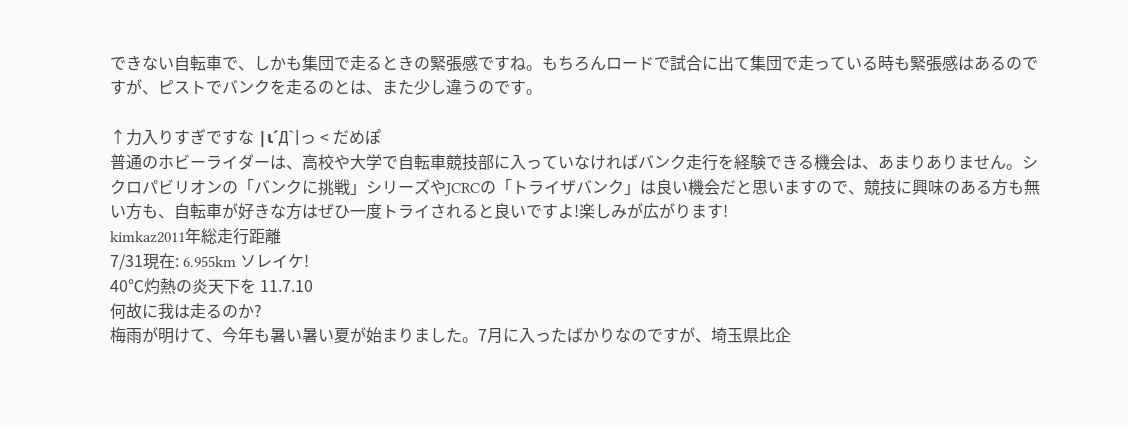できない自転車で、しかも集団で走るときの緊張感ですね。もちろんロードで試合に出て集団で走っている時も緊張感はあるのですが、ピストでバンクを走るのとは、また少し違うのです。

↑力入りすぎですな |ι´Д`|っ < だめぽ
普通のホビーライダーは、高校や大学で自転車競技部に入っていなければバンク走行を経験できる機会は、あまりありません。シクロパビリオンの「バンクに挑戦」シリーズやJCRCの「トライザバンク」は良い機会だと思いますので、競技に興味のある方も無い方も、自転車が好きな方はぜひ一度トライされると良いですよ!楽しみが広がります!
kimkaz2011年総走行距離
7/31現在: 6.955km ソレイケ!
40℃灼熱の炎天下を 11.7.10
何故に我は走るのか?
梅雨が明けて、今年も暑い暑い夏が始まりました。7月に入ったばかりなのですが、埼玉県比企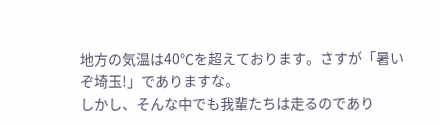地方の気温は40℃を超えております。さすが「暑いぞ埼玉!」でありますな。
しかし、そんな中でも我輩たちは走るのであり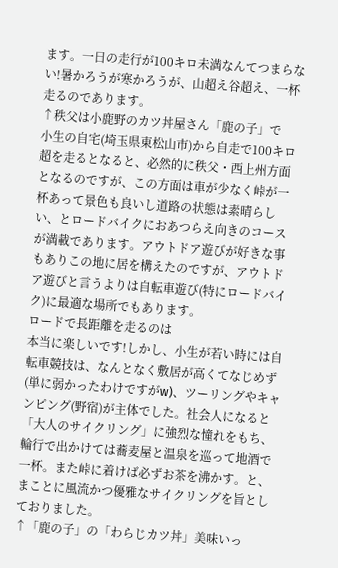ます。一日の走行が100キロ未満なんてつまらない!暑かろうが寒かろうが、山超え谷超え、一杯走るのであります。
↑秩父は小鹿野のカツ丼屋さん「鹿の子」で
小生の自宅(埼玉県東松山市)から自走で100キロ超を走るとなると、必然的に秩父・西上州方面となるのですが、この方面は車が少なく峠が一杯あって景色も良いし道路の状態は素晴らしい、とロードバイクにおあつらえ向きのコースが満載であります。アウトドア遊びが好きな事もありこの地に居を構えたのですが、アウトドア遊びと言うよりは自転車遊び(特にロードバイク)に最適な場所でもあります。
ロードで長距離を走るのは
本当に楽しいです!しかし、小生が若い時には自転車競技は、なんとなく敷居が高くてなじめず(単に弱かったわけですがw)、ツーリングやキャンピング(野宿)が主体でした。社会人になると「大人のサイクリング」に強烈な憧れをもち、輪行で出かけては蕎麦屋と温泉を巡って地酒で一杯。また峠に着けば必ずお茶を沸かす。と、まことに風流かつ優雅なサイクリングを旨としておりました。
↑「鹿の子」の「わらじカツ丼」美味いっ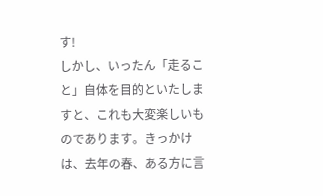す!
しかし、いったん「走ること」自体を目的といたしますと、これも大変楽しいものであります。きっかけは、去年の春、ある方に言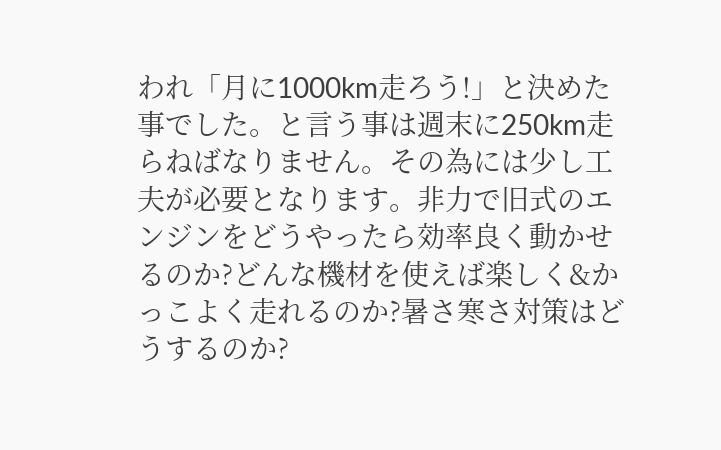われ「月に1000km走ろう!」と決めた事でした。と言う事は週末に250km走らねばなりません。その為には少し工夫が必要となります。非力で旧式のエンジンをどうやったら効率良く動かせるのか?どんな機材を使えば楽しく&かっこよく走れるのか?暑さ寒さ対策はどうするのか?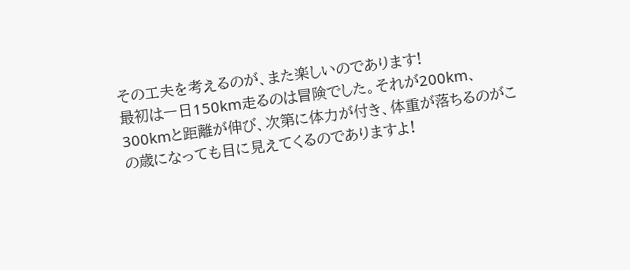その工夫を考えるのが、また楽しいのであります!
最初は一日150km走るのは冒険でした。それが200km、300kmと距離が伸び、次第に体力が付き、体重が落ちるのがこの歳になっても目に見えてくるのでありますよ!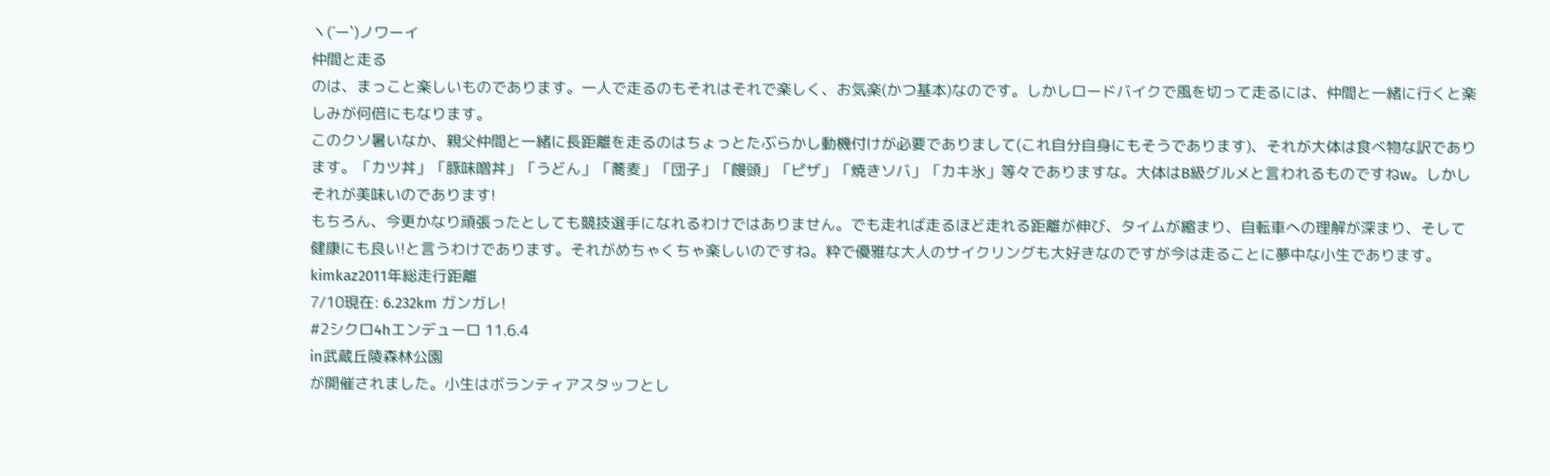ヽ(´ー`)ノワーイ
仲間と走る
のは、まっこと楽しいものであります。一人で走るのもそれはそれで楽しく、お気楽(かつ基本)なのです。しかしロードバイクで風を切って走るには、仲間と一緒に行くと楽しみが何倍にもなります。
このクソ暑いなか、親父仲間と一緒に長距離を走るのはちょっとたぶらかし動機付けが必要でありまして(これ自分自身にもそうであります)、それが大体は食べ物な訳であります。「カツ丼」「豚味噌丼」「うどん」「蕎麦」「団子」「饅頭」「ピザ」「焼きソバ」「カキ氷」等々でありますな。大体はB級グルメと言われるものですねw。しかしそれが美味いのであります!
もちろん、今更かなり頑張ったとしても競技選手になれるわけではありません。でも走れば走るほど走れる距離が伸び、タイムが縮まり、自転車への理解が深まり、そして健康にも良い!と言うわけであります。それがめちゃくちゃ楽しいのですね。粋で優雅な大人のサイクリングも大好きなのですが今は走ることに夢中な小生であります。
kimkaz2011年総走行距離
7/10現在: 6.232km ガンガレ!
#2シクロ4hエンデューロ 11.6.4
in武蔵丘陵森林公園
が開催されました。小生はボランティアスタッフとし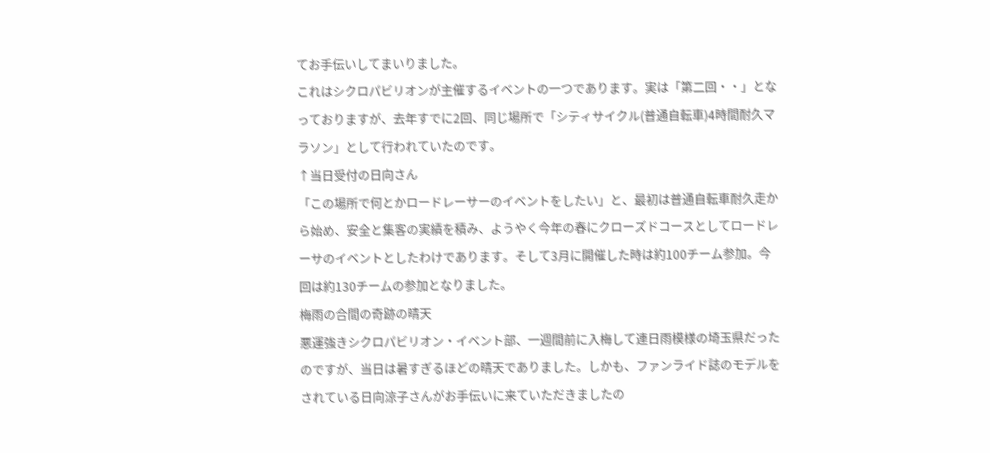てお手伝いしてまいりました。
これはシクロパビリオンが主催するイベントの一つであります。実は「第二回・・」となっておりますが、去年すでに2回、同じ場所で「シティサイクル(普通自転車)4時間耐久マラソン」として行われていたのです。
↑当日受付の日向さん
「この場所で何とかロードレーサーのイベントをしたい」と、最初は普通自転車耐久走から始め、安全と集客の実績を積み、ようやく今年の春にクローズドコースとしてロードレーサのイベントとしたわけであります。そして3月に開催した時は約100チーム参加。今回は約130チームの参加となりました。
梅雨の合間の奇跡の晴天
悪運強きシクロパビリオン・イベント部、一週間前に入梅して連日雨模様の埼玉県だったのですが、当日は暑すぎるほどの晴天でありました。しかも、ファンライド誌のモデルをされている日向涼子さんがお手伝いに来ていただきましたの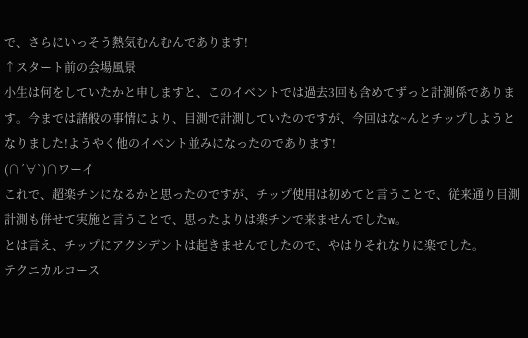で、さらにいっそう熱気むんむんであります!
↑スタート前の会場風景
小生は何をしていたかと申しますと、このイベントでは過去3回も含めてずっと計測係であります。今までは諸般の事情により、目測で計測していたのですが、今回はな~んとチップしようとなりました!ようやく他のイベント並みになったのであります!
(∩´∀`)∩ワーイ
これで、超楽チンになるかと思ったのですが、チップ使用は初めてと言うことで、従来通り目測計測も併せて実施と言うことで、思ったよりは楽チンで来ませんでしたw。
とは言え、チップにアクシデントは起きませんでしたので、やはりそれなりに楽でした。
テクニカルコース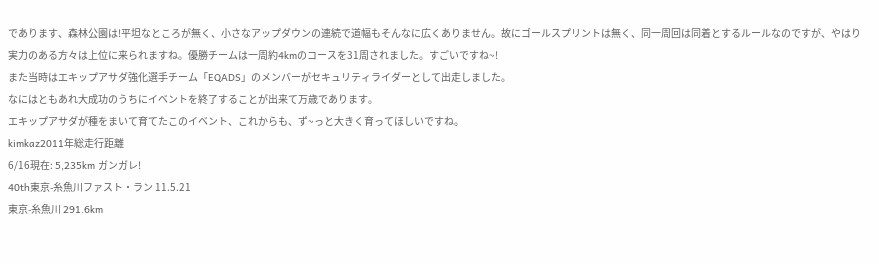であります、森林公園は!平坦なところが無く、小さなアップダウンの連続で道幅もそんなに広くありません。故にゴールスプリントは無く、同一周回は同着とするルールなのですが、やはり実力のある方々は上位に来られますね。優勝チームは一周約4kmのコースを31周されました。すごいですね~!
また当時はエキップアサダ強化選手チーム「EQADS」のメンバーがセキュリティライダーとして出走しました。
なにはともあれ大成功のうちにイベントを終了することが出来て万歳であります。
エキップアサダが種をまいて育てたこのイベント、これからも、ず~っと大きく育ってほしいですね。
kimkaz2011年総走行距離
6/16現在: 5,235km ガンガレ!
40th東京-糸魚川ファスト・ラン 11.5.21
東京-糸魚川 291.6km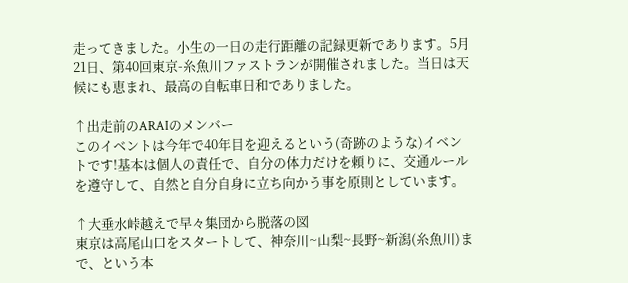走ってきました。小生の一日の走行距離の記録更新であります。5月21日、第40回東京-糸魚川ファストランが開催されました。当日は天候にも恵まれ、最高の自転車日和でありました。

↑出走前のARAIのメンバー
このイベントは今年で40年目を迎えるという(奇跡のような)イベントです!基本は個人の責任で、自分の体力だけを頼りに、交通ルールを遵守して、自然と自分自身に立ち向かう事を原則としています。

↑大垂水峠越えで早々集団から脱落の図
東京は高尾山口をスタートして、神奈川~山梨~長野~新潟(糸魚川)まで、という本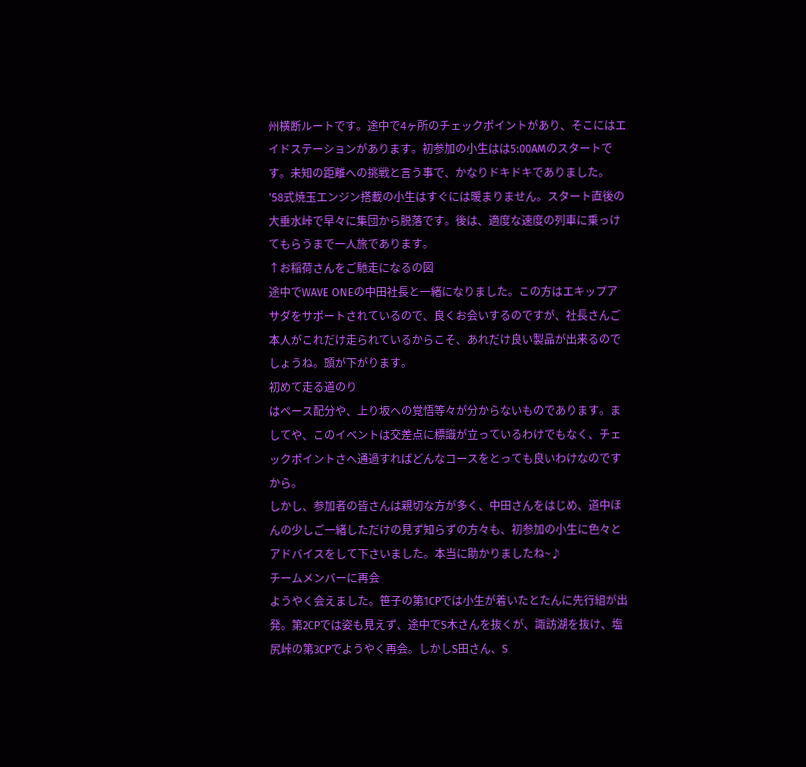州横断ルートです。途中で4ヶ所のチェックポイントがあり、そこにはエイドステーションがあります。初参加の小生はは5:00AMのスタートです。未知の距離への挑戦と言う事で、かなりドキドキでありました。
’58式焼玉エンジン搭載の小生はすぐには暖まりません。スタート直後の大垂水峠で早々に集団から脱落です。後は、適度な速度の列車に乗っけてもらうまで一人旅であります。
↑お稲荷さんをご馳走になるの図
途中でWAVE ONEの中田社長と一緒になりました。この方はエキップアサダをサポートされているので、良くお会いするのですが、社長さんご本人がこれだけ走られているからこそ、あれだけ良い製品が出来るのでしょうね。頭が下がります。
初めて走る道のり
はペース配分や、上り坂への覚悟等々が分からないものであります。ましてや、このイベントは交差点に標識が立っているわけでもなく、チェックポイントさへ通過すればどんなコースをとっても良いわけなのですから。
しかし、参加者の皆さんは親切な方が多く、中田さんをはじめ、道中ほんの少しご一緒しただけの見ず知らずの方々も、初参加の小生に色々とアドバイスをして下さいました。本当に助かりましたね~♪
チームメンバーに再会
ようやく会えました。笹子の第1CPでは小生が着いたとたんに先行組が出発。第2CPでは姿も見えず、途中でS木さんを抜くが、諏訪湖を抜け、塩尻峠の第3CPでようやく再会。しかしS田さん、S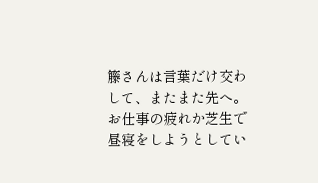籐さんは言葉だけ交わして、またまた先へ。お仕事の疲れか芝生で昼寝をしようとしてい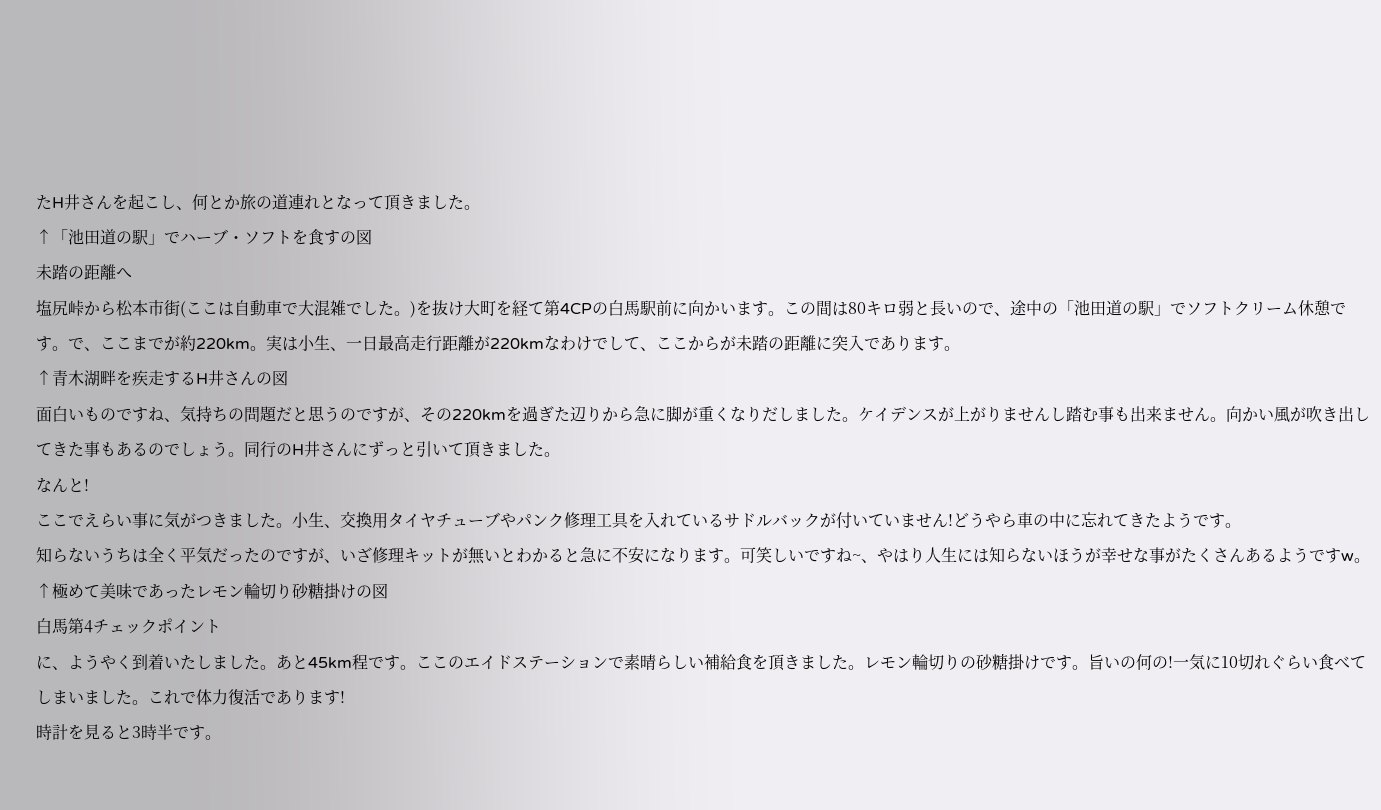たH井さんを起こし、何とか旅の道連れとなって頂きました。
↑「池田道の駅」でハーブ・ソフトを食すの図
未踏の距離へ
塩尻峠から松本市街(ここは自動車で大混雑でした。)を抜け大町を経て第4CPの白馬駅前に向かいます。この間は80キロ弱と長いので、途中の「池田道の駅」でソフトクリーム休憩です。で、ここまでが約220km。実は小生、一日最高走行距離が220kmなわけでして、ここからが未踏の距離に突入であります。
↑青木湖畔を疾走するH井さんの図
面白いものですね、気持ちの問題だと思うのですが、その220kmを過ぎた辺りから急に脚が重くなりだしました。ケイデンスが上がりませんし踏む事も出来ません。向かい風が吹き出してきた事もあるのでしょう。同行のH井さんにずっと引いて頂きました。
なんと!
ここでえらい事に気がつきました。小生、交換用タイヤチューブやパンク修理工具を入れているサドルバックが付いていません!どうやら車の中に忘れてきたようです。
知らないうちは全く平気だったのですが、いざ修理キットが無いとわかると急に不安になります。可笑しいですね~、やはり人生には知らないほうが幸せな事がたくさんあるようですw。
↑極めて美味であったレモン輪切り砂糖掛けの図
白馬第4チェックポイント
に、ようやく到着いたしました。あと45km程です。ここのエイドステーションで素晴らしい補給食を頂きました。レモン輪切りの砂糖掛けです。旨いの何の!一気に10切れぐらい食べてしまいました。これで体力復活であります!
時計を見ると3時半です。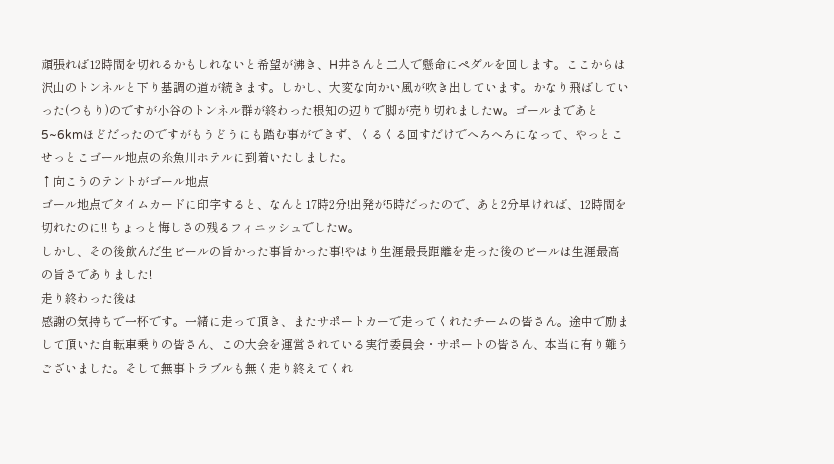頑張れば12時間を切れるかもしれないと希望が沸き、H井さんと二人で懸命にペダルを回します。ここからは沢山のトンネルと下り基調の道が続きます。しかし、大変な向かい風が吹き出しています。かなり飛ばしていった(つもり)のですが小谷のトンネル群が終わった根知の辺りで脚が売り切れましたw。ゴールまであと5~6kmほどだったのですがもうどうにも踏む事ができず、くるくる回すだけでへろへろになって、やっとこせっとこゴール地点の糸魚川ホテルに到着いたしました。
↑向こうのテントがゴール地点
ゴール地点でタイムカードに印字すると、なんと17時2分!出発が5時だったので、あと2分早ければ、12時間を切れたのに!! ちょっと悔しさの残るフィニッシュでしたw。
しかし、その後飲んだ生ビールの旨かった事旨かった事!やはり生涯最長距離を走った後のビールは生涯最高の旨さでありました!
走り終わった後は
感謝の気持ちで一杯です。一緒に走って頂き、またサポートカーで走ってくれたチームの皆さん。途中で励まして頂いた自転車乗りの皆さん、この大会を運営されている実行委員会・サポートの皆さん、本当に有り難うございました。そして無事トラブルも無く走り終えてくれ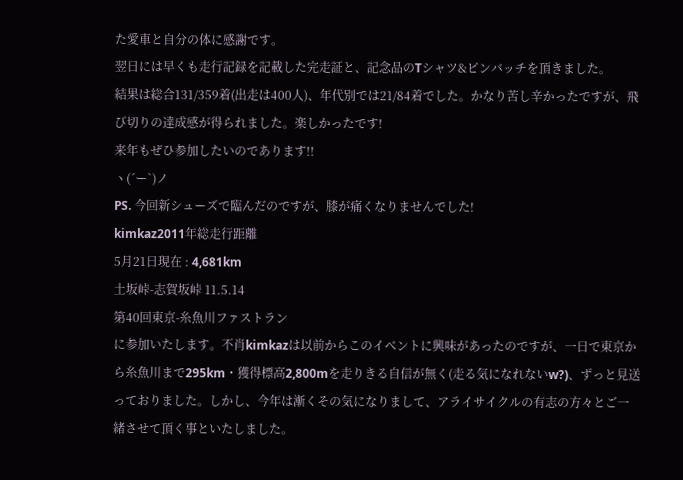た愛車と自分の体に感謝です。
翌日には早くも走行記録を記載した完走証と、記念品のTシャツ&ピンバッチを頂きました。
結果は総合131/359着(出走は400人)、年代別では21/84着でした。かなり苦し辛かったですが、飛び切りの達成感が得られました。楽しかったです!
来年もぜひ参加したいのであります!!
ヽ(´ー`)ノ
PS. 今回新シューズで臨んだのですが、膝が痛くなりませんでした!
kimkaz2011年総走行距離
5月21日現在 : 4,681km
土坂峠-志賀坂峠 11.5.14
第40回東京-糸魚川ファストラン
に参加いたします。不肖kimkazは以前からこのイベントに興味があったのですが、一日で東京から糸魚川まで295km・獲得標高2,800mを走りきる自信が無く(走る気になれないw?)、ずっと見送っておりました。しかし、今年は漸くその気になりまして、アライサイクルの有志の方々とご一緒させて頂く事といたしました。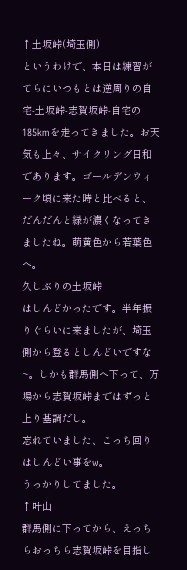↑土坂峠(埼玉側)
というわけで、本日は練習がてらにいつもとは逆周りの自宅-土坂峠-志賀坂峠-自宅の185kmを走ってきました。お天気も上々、サイクリング日和であります。ゴールデンウィーク頃に来た時と比べると、だんだんと緑が濃くなってきましたね。萌黄色から若葉色へ。
久しぶりの土坂峠
はしんどかったです。半年振りぐらいに来ましたが、埼玉側から登るとしんどいですな~。しかも群馬側へ下って、万場から志賀坂峠まではずっと上り基調だし。
忘れていました、こっち回りはしんどい事をw。
うっかりしてました。
↑叶山
群馬側に下ってから、えっちらおっちら志賀坂峠を目指し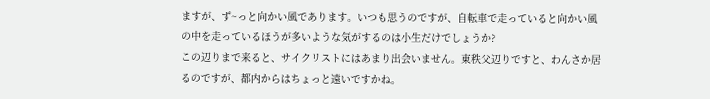ますが、ず~っと向かい風であります。いつも思うのですが、自転車で走っていると向かい風の中を走っているほうが多いような気がするのは小生だけでしょうか?
この辺りまで来ると、サイクリストにはあまり出会いません。東秩父辺りですと、わんさか居るのですが、都内からはちょっと遠いですかね。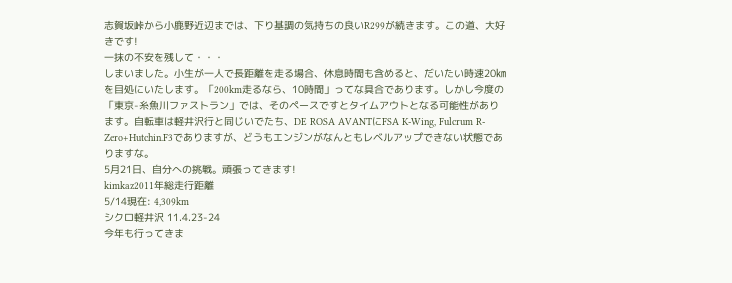志賀坂峠から小鹿野近辺までは、下り基調の気持ちの良いR299が続きます。この道、大好きです!
一抹の不安を残して・・・
しまいました。小生が一人で長距離を走る場合、休息時間も含めると、だいたい時速20㎞を目処にいたします。「200km走るなら、10時間」ってな具合であります。しかし今度の「東京-糸魚川ファストラン」では、そのペースですとタイムアウトとなる可能性があります。自転車は軽井沢行と同じいでたち、DE ROSA AVANTにFSA K-Wing, Fulcrum R-Zero+Hutchin.F3でありますが、どうもエンジンがなんともレベルアップできない状態でありますな。
5月21日、自分への挑戦。頑張ってきます!
kimkaz2011年総走行距離
5/14現在: 4,309km
シクロ軽井沢 11.4.23-24
今年も行ってきま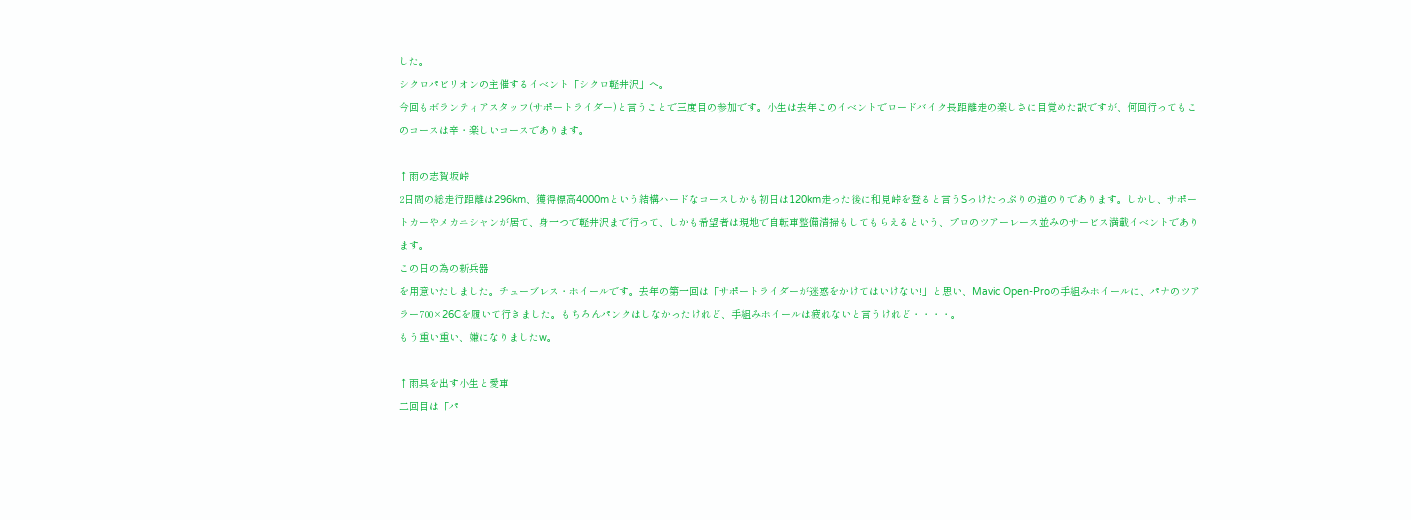した。
シクロパビリオンの主催するイベント「シクロ軽井沢」へ。
今回もボランティアスタッフ(サポートライダー)と言うことで三度目の参加です。小生は去年このイベントでロードバイク長距離走の楽しさに目覚めた訳ですが、何回行ってもこのコースは辛・楽しいコースであります。

↑雨の志賀坂峠
2日間の総走行距離は296km、獲得標高4000mという結構ハードなコースしかも初日は120km走った後に和見峠を登ると言うSっけたっぷりの道のりであります。しかし、サポートカーやメカニシャンが居て、身一つで軽井沢まで行って、しかも希望者は現地で自転車整備清掃もしてもらえるという、プロのツアーレース並みのサービス満載イベントであります。
この日の為の新兵器
を用意いたしました。チューブレス・ホイールです。去年の第一回は「サポートライダーが迷惑をかけてはいけない!」と思い、Mavic Open-Proの手組みホイールに、パナのツアラー700×26Cを履いて行きました。もちろんパンクはしなかったけれど、手組みホイールは疲れないと言うけれど・・・・。
もう重い重い、嫌になりましたw。

↑雨具を出す小生と愛車
二回目は「パ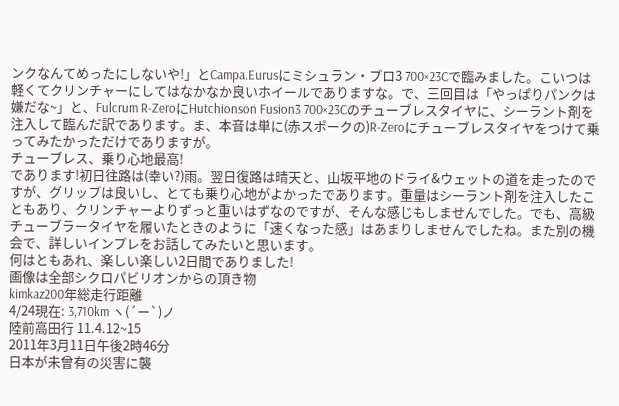ンクなんてめったにしないや!」とCampa.Eurusにミシュラン・プロ3 700×23Cで臨みました。こいつは軽くてクリンチャーにしてはなかなか良いホイールでありますな。で、三回目は「やっぱりパンクは嫌だな~」と、Fulcrum R-ZeroにHutchionson Fusion3 700×23Cのチューブレスタイヤに、シーラント剤を注入して臨んだ訳であります。ま、本音は単に(赤スポークの)R-Zeroにチューブレスタイヤをつけて乗ってみたかっただけでありますが。
チューブレス、乗り心地最高!
であります!初日往路は(幸い?)雨。翌日復路は晴天と、山坂平地のドライ&ウェットの道を走ったのですが、グリップは良いし、とても乗り心地がよかったであります。重量はシーラント剤を注入したこともあり、クリンチャーよりずっと重いはずなのですが、そんな感じもしませんでした。でも、高級チューブラータイヤを履いたときのように「速くなった感」はあまりしませんでしたね。また別の機会で、詳しいインプレをお話してみたいと思います。
何はともあれ、楽しい楽しい2日間でありました!
画像は全部シクロパビリオンからの頂き物
kimkaz200年総走行距離
4/24現在: 3,710km ヽ(´ー`)ノ
陸前高田行 11.4.12~15
2011年3月11日午後2時46分
日本が未曾有の災害に襲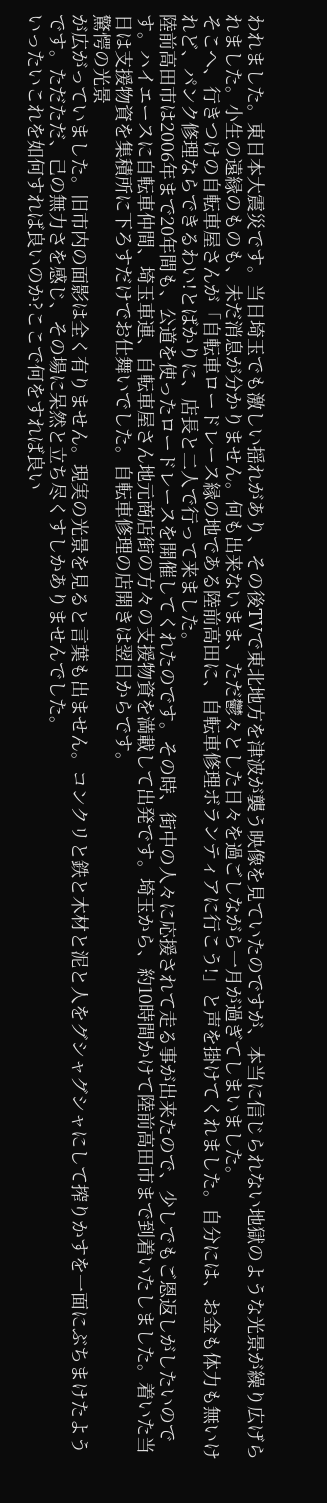われました。東日本大震災です。当日埼玉でも激しい揺れがあり、その後TVで東北地方を津波が襲う映像を見ていたのですが、本当に信じられない地獄のような光景が繰り広げられました。小生の遠縁のものも、未だ消息が分かりません。何も出来ないまま、ただ鬱々とした日々を過ごしながら一月が過ぎてしまいました。
そこへ、行きつけの自転車屋さんが「自転車ロードレース縁の地である陸前高田に、自転車修理ボランティアに行こう!」と声を掛けてくれました。自分には、お金も体力も無いけれど、パンク修理ならできるわい!とばかりに、店長と二人で行って来ました。
陸前高田市は2006年まで20年間も、公道を使ったロードレースを開催してくれたのです。その時、街中の人々に応援されて走る事が出来たので、少しでもご恩返しがしたいのです。ハイエースに自転車仲間、埼玉車連、自転車屋さん地元商店街の方々の支援物資を満載して出発です。埼玉から、約10時間かけて陸前高田市まで到着いたしました。着いた当日は支援物資を集積所に下ろすだけでお仕舞いでした。自転車修理の店開きは翌日からです。
驚愕の光景
が広がっていました。旧市内の面影は全く有りません。現実の光景を見ると言葉も出ません。コンクリと鉄と木材と泥と人をグシャグシャにして搾りかすを一面にぶちまけたようです。ただただ、己の無力さを感じ、その場に呆然と立ち尽くすしかありませんでした。
いったいこれを如何すれば良いのか?ここで何をすれば良い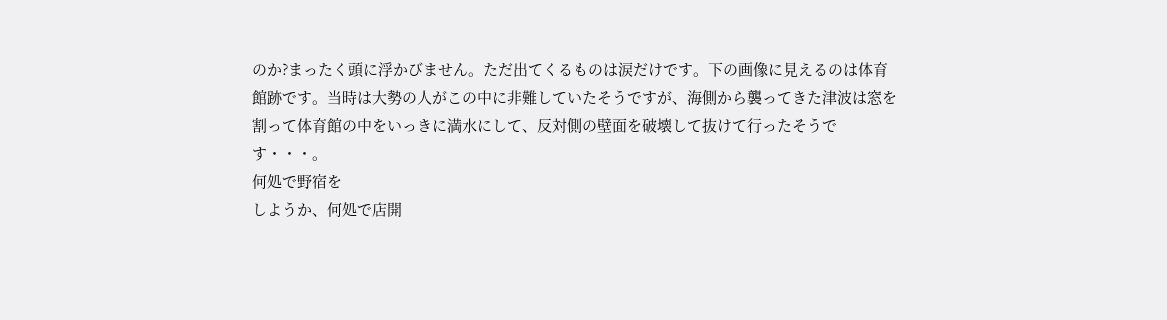のか?まったく頭に浮かびません。ただ出てくるものは涙だけです。下の画像に見えるのは体育館跡です。当時は大勢の人がこの中に非難していたそうですが、海側から襲ってきた津波は窓を割って体育館の中をいっきに満水にして、反対側の壁面を破壊して抜けて行ったそうです・・・。
何処で野宿を
しようか、何処で店開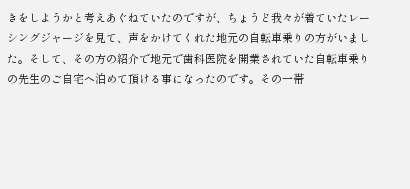きをしようかと考えあぐねていたのですが、ちょうど我々が着ていたレーシングジャージを見て、声をかけてくれた地元の自転車乗りの方がいました。そして、その方の紹介で地元で歯科医院を開業されていた自転車乗りの先生のご自宅へ泊めて頂ける事になったのです。その一帯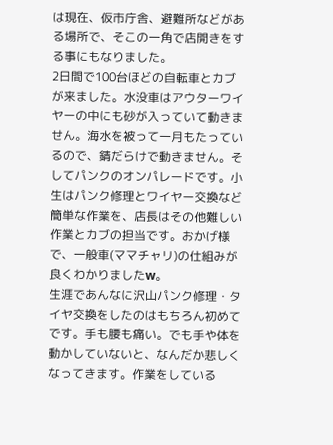は現在、仮市庁舎、避難所などがある場所で、そこの一角で店開きをする事にもなりました。
2日間で100台ほどの自転車とカブが来ました。水没車はアウターワイヤーの中にも砂が入っていて動きません。海水を被って一月もたっているので、錆だらけで動きません。そしてパンクのオンパレードです。小生はパンク修理とワイヤー交換など簡単な作業を、店長はその他難しい作業とカブの担当です。おかげ様で、一般車(ママチャリ)の仕組みが良くわかりましたw。
生涯であんなに沢山パンク修理・タイヤ交換をしたのはもちろん初めてです。手も腰も痛い。でも手や体を動かしていないと、なんだか悲しくなってきます。作業をしている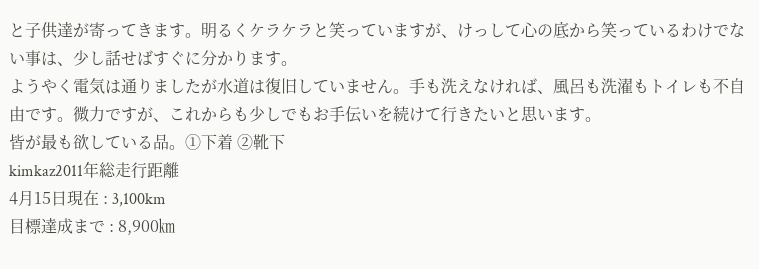と子供達が寄ってきます。明るくケラケラと笑っていますが、けっして心の底から笑っているわけでない事は、少し話せばすぐに分かります。
ようやく電気は通りましたが水道は復旧していません。手も洗えなければ、風呂も洗濯もトイレも不自由です。微力ですが、これからも少しでもお手伝いを続けて行きたいと思います。
皆が最も欲している品。①下着 ②靴下
kimkaz2011年総走行距離
4月15日現在 : 3,100km
目標達成まで : 8,900㎞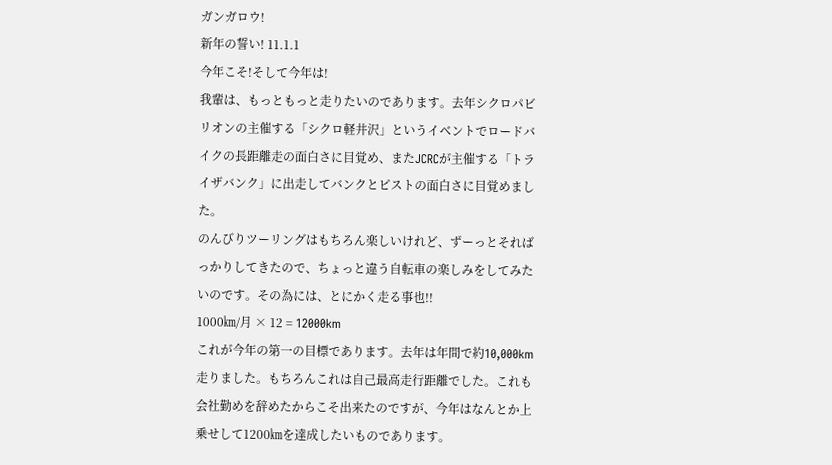ガンガロウ!
新年の誓い! 11.1.1
今年こそ!そして今年は!
我輩は、もっともっと走りたいのであります。去年シクロパビリオンの主催する「シクロ軽井沢」というイベントでロードバイクの長距離走の面白さに目覚め、またJCRCが主催する「トライザバンク」に出走してバンクとピストの面白さに目覚めました。
のんびりツーリングはもちろん楽しいけれど、ずーっとそればっかりしてきたので、ちょっと違う自転車の楽しみをしてみたいのです。その為には、とにかく走る事也!!
1000㎞/月 × 12 = 12000km
これが今年の第一の目標であります。去年は年間で約10,000km走りました。もちろんこれは自己最高走行距離でした。これも会社勤めを辞めたからこそ出来たのですが、今年はなんとか上乗せして1200㎞を達成したいものであります。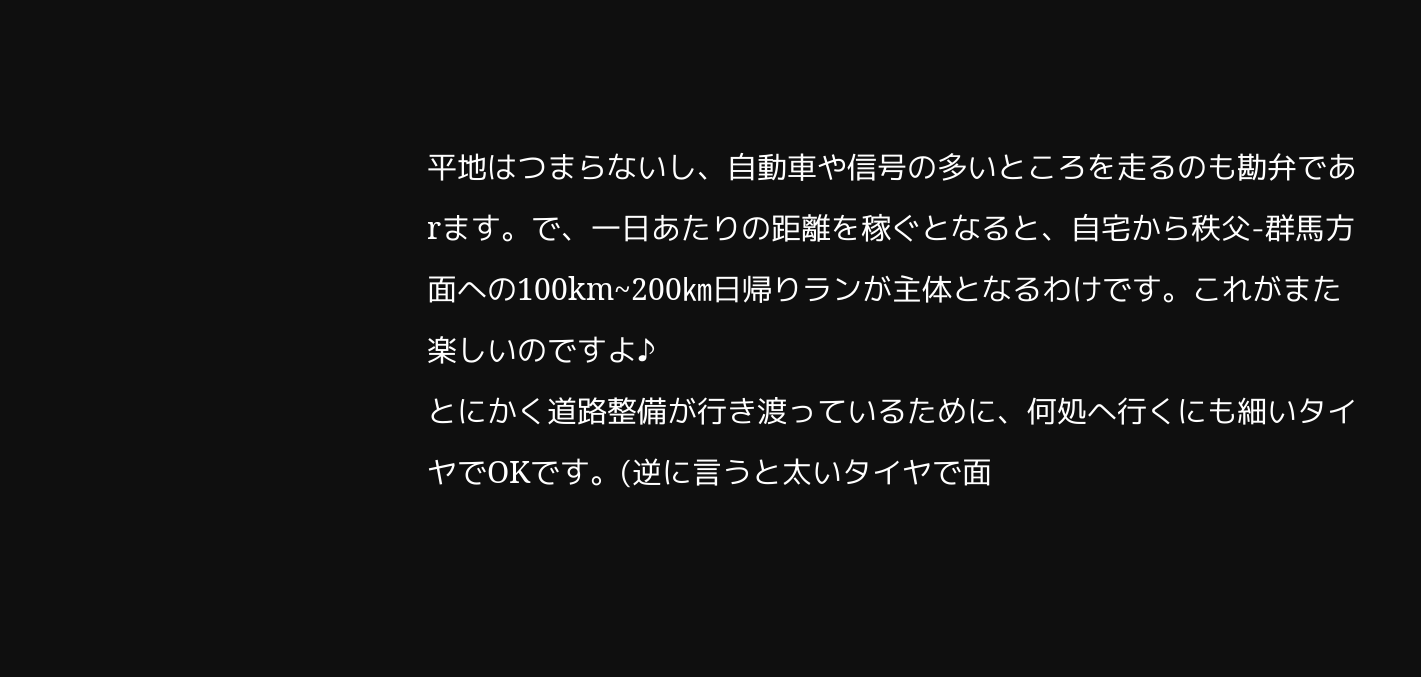平地はつまらないし、自動車や信号の多いところを走るのも勘弁であrます。で、一日あたりの距離を稼ぐとなると、自宅から秩父-群馬方面への100km~200㎞日帰りランが主体となるわけです。これがまた楽しいのですよ♪
とにかく道路整備が行き渡っているために、何処へ行くにも細いタイヤでOKです。(逆に言うと太いタイヤで面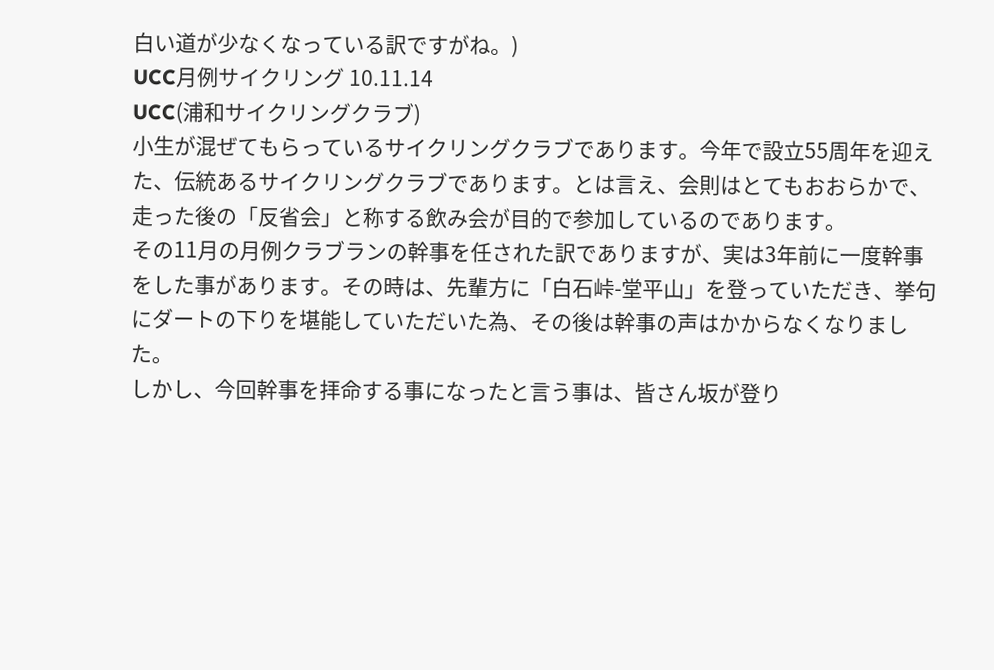白い道が少なくなっている訳ですがね。)
UCC月例サイクリング 10.11.14
UCC(浦和サイクリングクラブ)
小生が混ぜてもらっているサイクリングクラブであります。今年で設立55周年を迎えた、伝統あるサイクリングクラブであります。とは言え、会則はとてもおおらかで、走った後の「反省会」と称する飲み会が目的で参加しているのであります。
その11月の月例クラブランの幹事を任された訳でありますが、実は3年前に一度幹事をした事があります。その時は、先輩方に「白石峠-堂平山」を登っていただき、挙句にダートの下りを堪能していただいた為、その後は幹事の声はかからなくなりました。
しかし、今回幹事を拝命する事になったと言う事は、皆さん坂が登り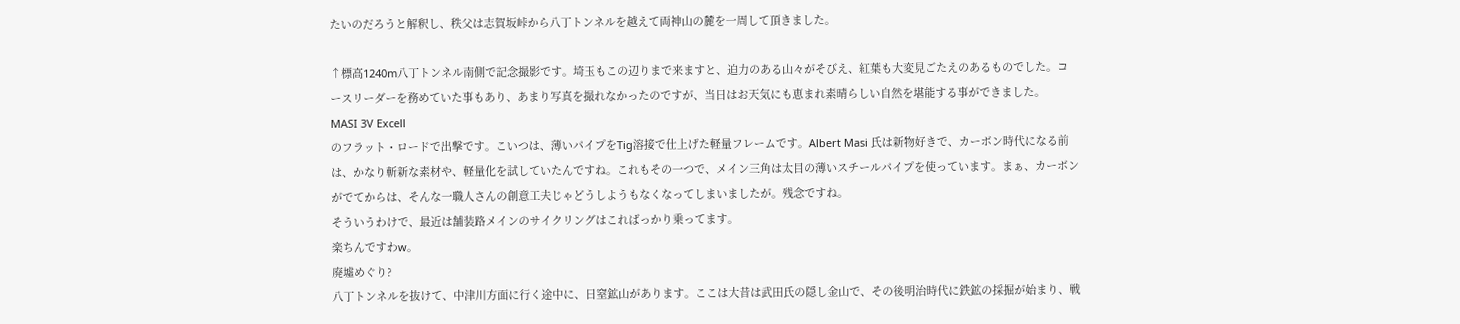たいのだろうと解釈し、秩父は志賀坂峠から八丁トンネルを越えて両神山の麓を一周して頂きました。

↑標高1240m八丁トンネル南側で記念撮影です。埼玉もこの辺りまで来ますと、迫力のある山々がそびえ、紅葉も大変見ごたえのあるものでした。コースリーダーを務めていた事もあり、あまり写真を撮れなかったのですが、当日はお天気にも恵まれ素晴らしい自然を堪能する事ができました。
MASI 3V Excell
のフラット・ロードで出撃です。こいつは、薄いパイプをTig溶接で仕上げた軽量フレームです。Albert Masi 氏は新物好きで、カーボン時代になる前は、かなり斬新な素材や、軽量化を試していたんですね。これもその一つで、メイン三角は太目の薄いスチールパイプを使っています。まぁ、カーボンがでてからは、そんな一職人さんの創意工夫じゃどうしようもなくなってしまいましたが。残念ですね。
そういうわけで、最近は舗装路メインのサイクリングはこればっかり乗ってます。
楽ちんですわw。
廃墟めぐり?
八丁トンネルを抜けて、中津川方面に行く途中に、日窒鉱山があります。ここは大昔は武田氏の隠し金山で、その後明治時代に鉄鉱の採掘が始まり、戦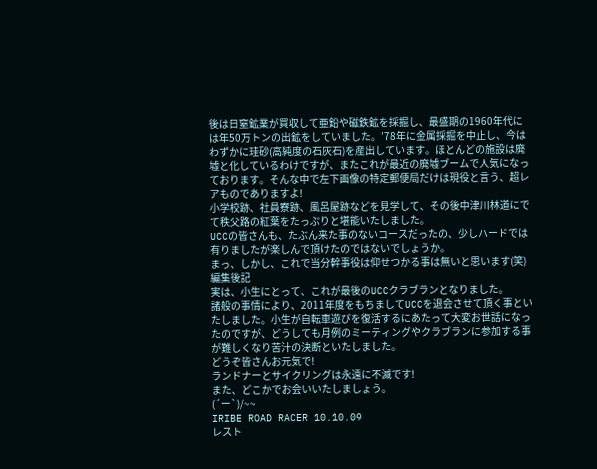後は日窒鉱業が買収して亜鉛や磁鉄鉱を採掘し、最盛期の1960年代には年50万トンの出鉱をしていました。’78年に金属採掘を中止し、今はわずかに珪砂(高純度の石灰石)を産出しています。ほとんどの施設は廃墟と化しているわけですが、またこれが最近の廃墟ブームで人気になっております。そんな中で左下画像の特定郵便局だけは現役と言う、超レアものでありますよ!
小学校跡、社員寮跡、風呂屋跡などを見学して、その後中津川林道にでて秩父路の紅葉をたっぷりと堪能いたしました。
UCCの皆さんも、たぶん来た事のないコースだったの、少しハードでは有りましたが楽しんで頂けたのではないでしょうか。
まっ、しかし、これで当分幹事役は仰せつかる事は無いと思います(笑)
編集後記
実は、小生にとって、これが最後のUCCクラブランとなりました。
諸般の事情により、2011年度をもちましてUCCを退会させて頂く事といたしました。小生が自転車遊びを復活するにあたって大変お世話になったのですが、どうしても月例のミーティングやクラブランに参加する事が難しくなり苦汁の決断といたしました。
どうぞ皆さんお元気で!
ランドナーとサイクリングは永遠に不滅です!
また、どこかでお会いいたしましょう。
(´ー`)/~~
IRIBE ROAD RACER 10.10.09
レスト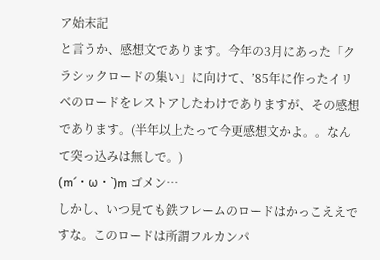ア始末記
と言うか、感想文であります。今年の3月にあった「クラシックロードの集い」に向けて、’85年に作ったイリベのロードをレストアしたわけでありますが、その感想であります。(半年以上たって今更感想文かよ。。なんて突っ込みは無しで。)
(m´・ω・`)m ゴメン…
しかし、いつ見ても鉄フレームのロードはかっこええですな。このロードは所謂フルカンパ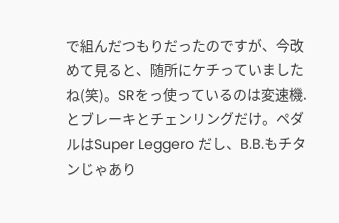で組んだつもりだったのですが、今改めて見ると、随所にケチっていましたね(笑)。SRをっ使っているのは変速機.とブレーキとチェンリングだけ。ペダルはSuper Leggero だし、B.B.もチタンじゃあり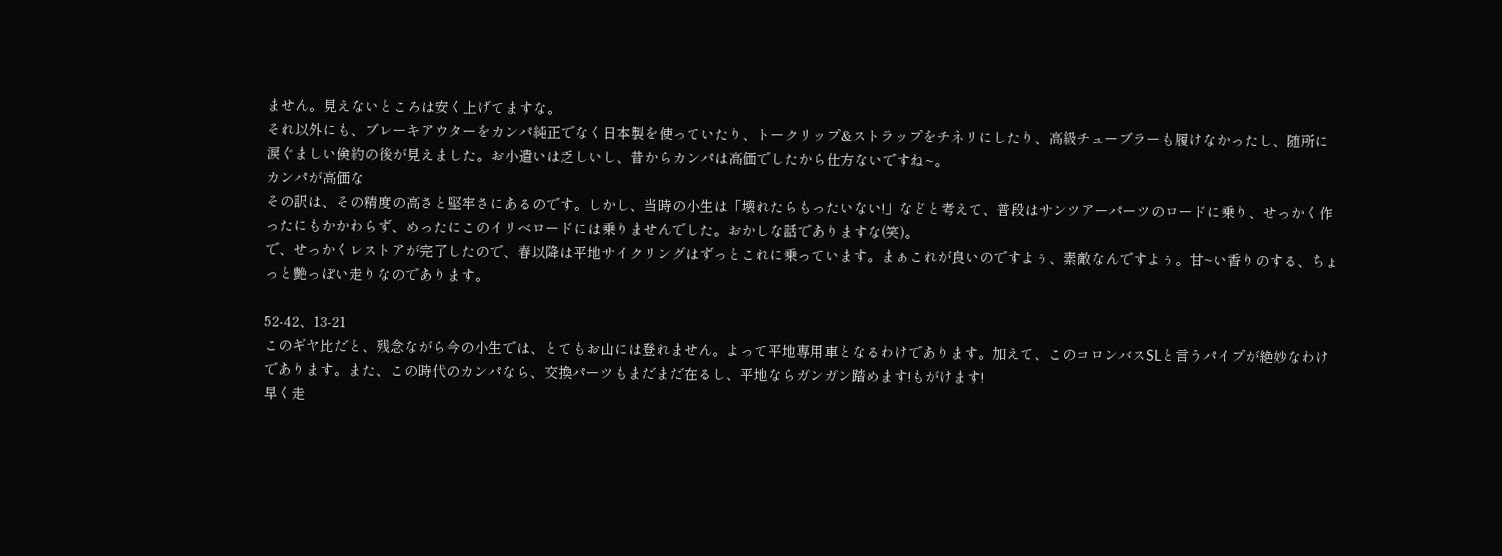ません。見えないところは安く上げてますな。
それ以外にも、ブレーキアウターをカンパ純正でなく日本製を使っていたり、トークリップ&ストラップをチネリにしたり、高級チューブラーも履けなかったし、随所に涙ぐましい倹約の後が見えました。お小遣いは乏しいし、昔からカンパは高価でしたから仕方ないですね~。
カンパが高価な
その訳は、その精度の高さと堅牢さにあるのです。しかし、当時の小生は「壊れたらもったいない!」などと考えて、普段はサンツアーパーツのロードに乗り、せっかく作ったにもかかわらず、めったにこのイリベロードには乗りませんでした。おかしな話でありますな(笑)。
で、せっかくレストアが完了したので、春以降は平地サイクリングはずっとこれに乗っています。まぁこれが良いのですよぅ、素敵なんですよぅ。甘~い香りのする、ちょっと艶っぽい走りなのであります。

52-42、13-21
このギヤ比だと、残念ながら今の小生では、とてもお山には登れません。よって平地専用車となるわけであります。加えて、このコロンバスSLと言うパイプが絶妙なわけであります。また、この時代のカンパなら、交換パーツもまだまだ在るし、平地ならガンガン踏めます!もがけます!
早く走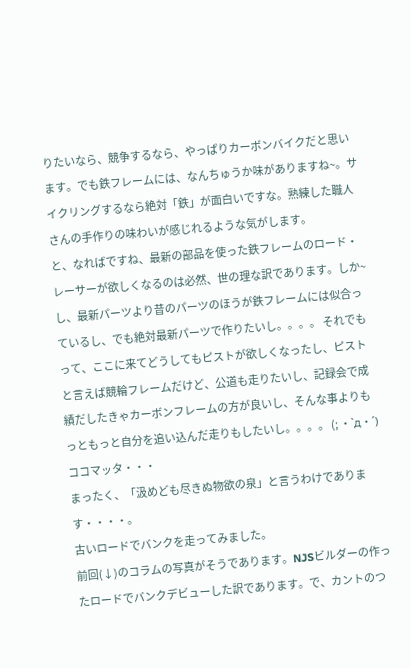りたいなら、競争するなら、やっぱりカーボンバイクだと思います。でも鉄フレームには、なんちゅうか味がありますね~。サイクリングするなら絶対「鉄」が面白いですな。熟練した職人さんの手作りの味わいが感じれるような気がします。
と、なればですね、最新の部品を使った鉄フレームのロード・レーサーが欲しくなるのは必然、世の理な訳であります。しか~し、最新パーツより昔のパーツのほうが鉄フレームには似合っているし、でも絶対最新パーツで作りたいし。。。。 それでもって、ここに来てどうしてもピストが欲しくなったし、ピストと言えば競輪フレームだけど、公道も走りたいし、記録会で成績だしたきゃカーボンフレームの方が良いし、そんな事よりもっともっと自分を追い込んだ走りもしたいし。。。。 (; ・`д・´)ココマッタ・・・
まったく、「汲めども尽きぬ物欲の泉」と言うわけであります・・・・。
古いロードでバンクを走ってみました。
前回(↓)のコラムの写真がそうであります。NJSビルダーの作ったロードでバンクデビューした訳であります。で、カントのつ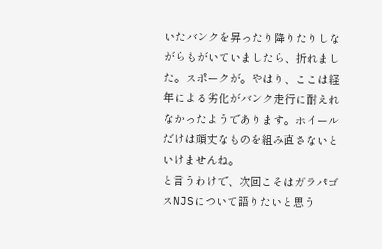いたバンクを昇ったり降りたりしながらもがいていましたら、折れました。スポークが。やはり、ここは経年による劣化がバンク走行に耐えれなかったようであります。ホイールだけは頑丈なものを組み直さないといけませんね。
と言うわけで、次回こそはガラパゴスNJSについて語りたいと思う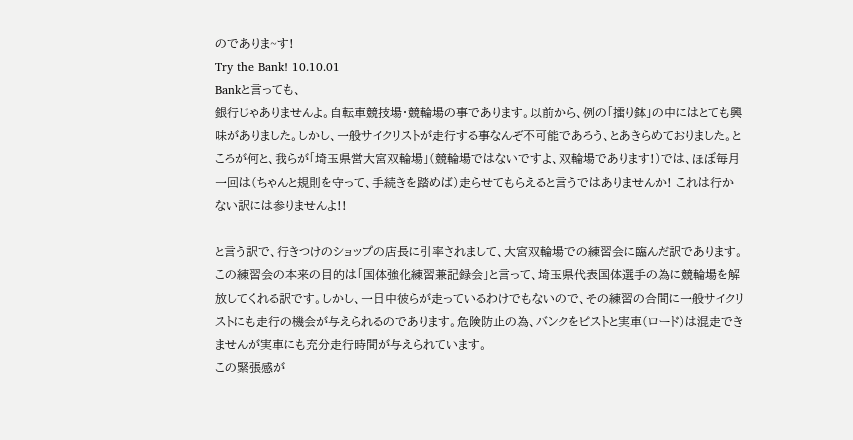のでありま~す!
Try the Bank! 10.10.01
Bankと言っても、
銀行じゃありませんよ。自転車競技場・競輪場の事であります。以前から、例の「擂り鉢」の中にはとても興味がありました。しかし、一般サイクリストが走行する事なんぞ不可能であろう、とあきらめておりました。ところが何と、我らが「埼玉県営大宮双輪場」(競輪場ではないですよ、双輪場であります!)では、ほぼ毎月一回は(ちゃんと規則を守って、手続きを踏めば)走らせてもらえると言うではありませんか! これは行かない訳には参りませんよ!!

と言う訳で、行きつけのショップの店長に引率されまして、大宮双輪場での練習会に臨んだ訳であります。この練習会の本来の目的は「国体強化練習兼記録会」と言って、埼玉県代表国体選手の為に競輪場を解放してくれる訳です。しかし、一日中彼らが走っているわけでもないので、その練習の合間に一般サイクリストにも走行の機会が与えられるのであります。危険防止の為、バンクをピストと実車(ロード)は混走できませんが実車にも充分走行時間が与えられています。
この緊張感が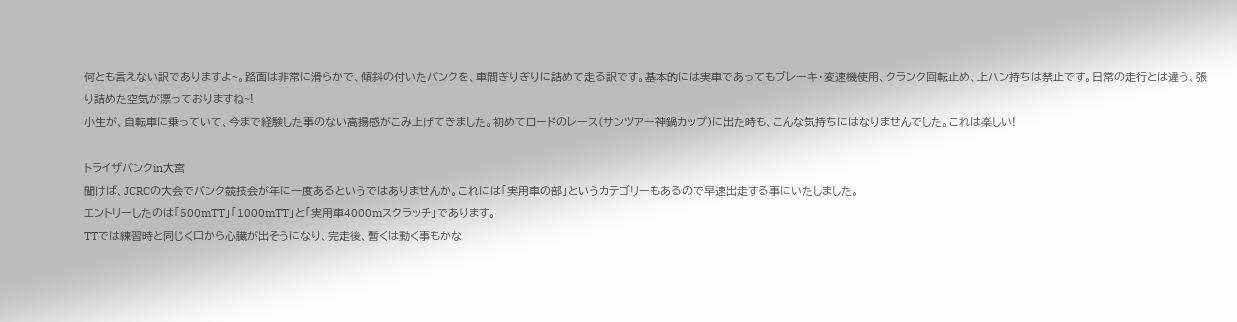何とも言えない訳でありますよ~。路面は非常に滑らかで、傾斜の付いたバンクを、車間ぎりぎりに詰めて走る訳です。基本的には実車であってもブレーキ・変速機使用、クランク回転止め、上ハン持ちは禁止です。日常の走行とは違う、張り詰めた空気が漂っておりますね~!
小生が、自転車に乗っていて、今まで経験した事のない高揚感がこみ上げてきました。初めてロードのレース(サンツアー神鍋カップ)に出た時も、こんな気持ちにはなりませんでした。これは楽しい!

トライザバンクin大宮
聞けば、JCRCの大会でバンク競技会が年に一度あるというではありませんか。これには「実用車の部」というカテゴリーもあるので早速出走する事にいたしました。
エントリーしたのは「500mTT」「1000mTT」と「実用車4000mスクラッチ」であります。
TTでは練習時と同じく口から心臓が出そうになり、完走後、暫くは動く事もかな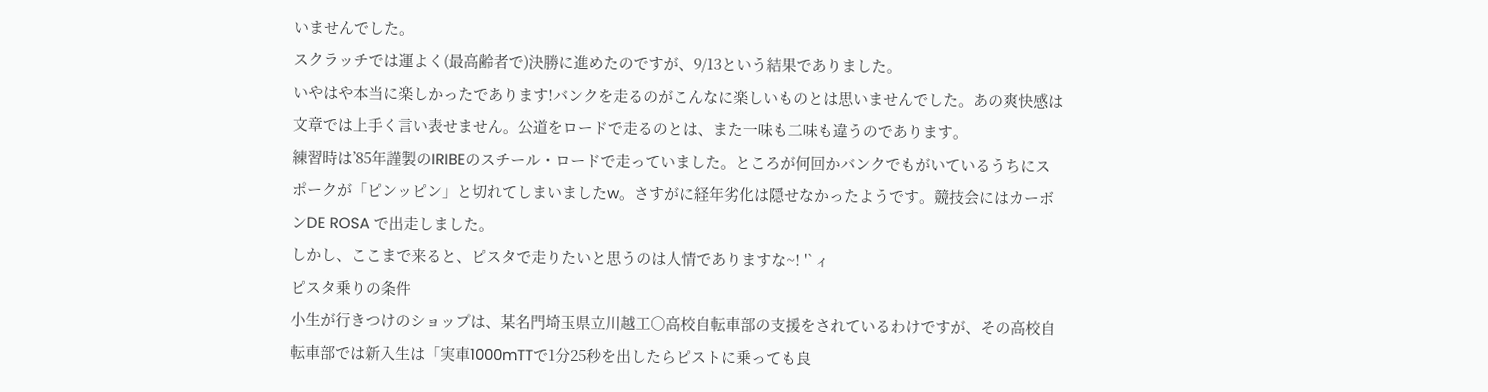いませんでした。
スクラッチでは運よく(最高齢者で)決勝に進めたのですが、9/13という結果でありました。
いやはや本当に楽しかったであります!バンクを走るのがこんなに楽しいものとは思いませんでした。あの爽快感は文章では上手く言い表せません。公道をロードで走るのとは、また一味も二味も違うのであります。
練習時は’85年謹製のIRIBEのスチール・ロードで走っていました。ところが何回かバンクでもがいているうちにスポークが「ピンッピン」と切れてしまいましたw。さすがに経年劣化は隠せなかったようです。競技会にはカーボンDE ROSA で出走しました。
しかし、ここまで来ると、ピスタで走りたいと思うのは人情でありますな~! '`ィ
ピスタ乗りの条件
小生が行きつけのショップは、某名門埼玉県立川越工○高校自転車部の支援をされているわけですが、その高校自転車部では新入生は「実車1000mTTで1分25秒を出したらピストに乗っても良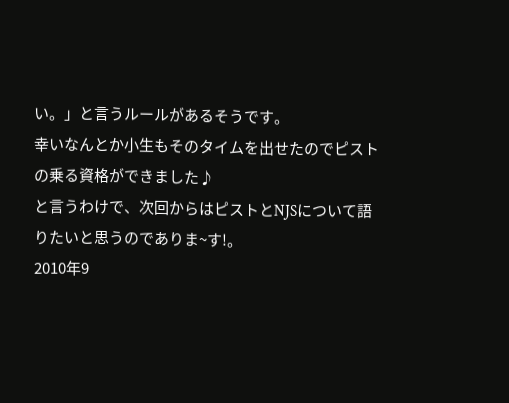い。」と言うルールがあるそうです。
幸いなんとか小生もそのタイムを出せたのでピストの乗る資格ができました♪
と言うわけで、次回からはピストとNJSについて語りたいと思うのでありま~す!。
2010年9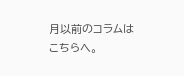月以前のコラムは
こちらへ。